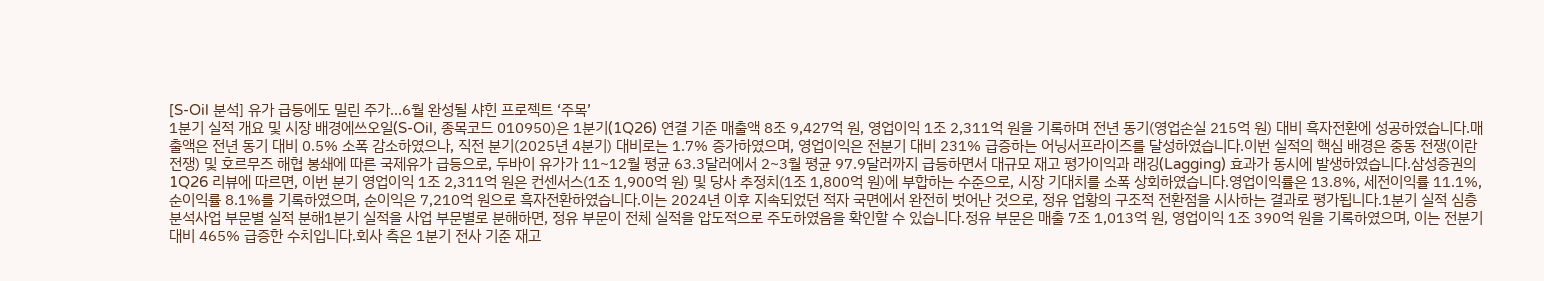[S-Oil 분석] 유가 급등에도 밀린 주가…6월 완성될 샤힌 프로젝트 ‘주목’
1분기 실적 개요 및 시장 배경에쓰오일(S-Oil, 종목코드 010950)은 1분기(1Q26) 연결 기준 매출액 8조 9,427억 원, 영업이익 1조 2,311억 원을 기록하며 전년 동기(영업손실 215억 원) 대비 흑자전환에 성공하였습니다.매출액은 전년 동기 대비 0.5% 소폭 감소하였으나, 직전 분기(2025년 4분기) 대비로는 1.7% 증가하였으며, 영업이익은 전분기 대비 231% 급증하는 어닝서프라이즈를 달성하였습니다.이번 실적의 핵심 배경은 중동 전쟁(이란 전쟁) 및 호르무즈 해협 봉쇄에 따른 국제유가 급등으로, 두바이 유가가 11~12월 평균 63.3달러에서 2~3월 평균 97.9달러까지 급등하면서 대규모 재고 평가이익과 래깅(Lagging) 효과가 동시에 발생하였습니다.삼성증권의 1Q26 리뷰에 따르면, 이번 분기 영업이익 1조 2,311억 원은 컨센서스(1조 1,900억 원) 및 당사 추정치(1조 1,800억 원)에 부합하는 수준으로, 시장 기대치를 소폭 상회하였습니다.영업이익률은 13.8%, 세전이익률 11.1%, 순이익률 8.1%를 기록하였으며, 순이익은 7,210억 원으로 흑자전환하였습니다.이는 2024년 이후 지속되었던 적자 국면에서 완전히 벗어난 것으로, 정유 업황의 구조적 전환점을 시사하는 결과로 평가됩니다.1분기 실적 심층 분석사업 부문별 실적 분해1분기 실적을 사업 부문별로 분해하면, 정유 부문이 전체 실적을 압도적으로 주도하였음을 확인할 수 있습니다.정유 부문은 매출 7조 1,013억 원, 영업이익 1조 390억 원을 기록하였으며, 이는 전분기 대비 465% 급증한 수치입니다.회사 측은 1분기 전사 기준 재고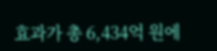효과가 총 6,434억 원에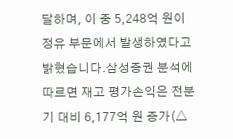달하며, 이 중 5,248억 원이 정유 부문에서 발생하였다고 밝혔습니다.삼성증권 분석에 따르면 재고 평가손익은 전분기 대비 6,177억 원 증가(△